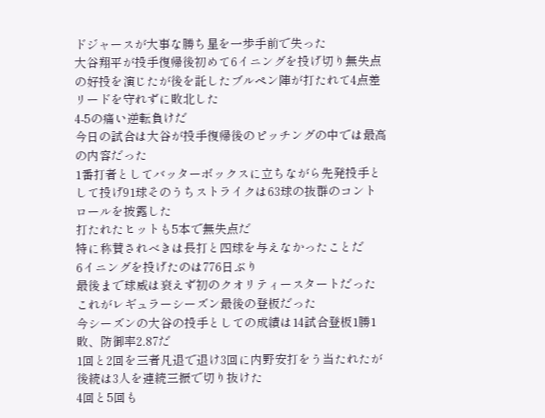ドジャースが大事な勝ち星を一歩手前で失った
大谷翔平が投手復帰後初めて6イニングを投げ切り無失点の好投を演じたが後を託したブルペン陣が打たれて4点差リードを守れずに敗北した
4-5の痛い逆転負けだ
今日の試合は大谷が投手復帰後のピッチングの中では最高の内容だった
1番打者としてバッターボックスに立ちながら先発投手として投げ91球そのうちストライクは63球の抜群のコントロールを披露した
打たれたヒットも5本で無失点だ
特に称賛されべきは長打と四球を与えなかったことだ
6イニングを投げたのは776日ぶり
最後まで球威は衰えず初のクオリティースタートだった
これがレギュラーシーズン最後の登板だった
今シーズンの大谷の投手としての成績は14試合登板1勝1敗、防御率2.87だ
1回と2回を三者凡退で退け3回に内野安打をう当たれたが後続は3人を連続三振で切り抜けた
4回と5回も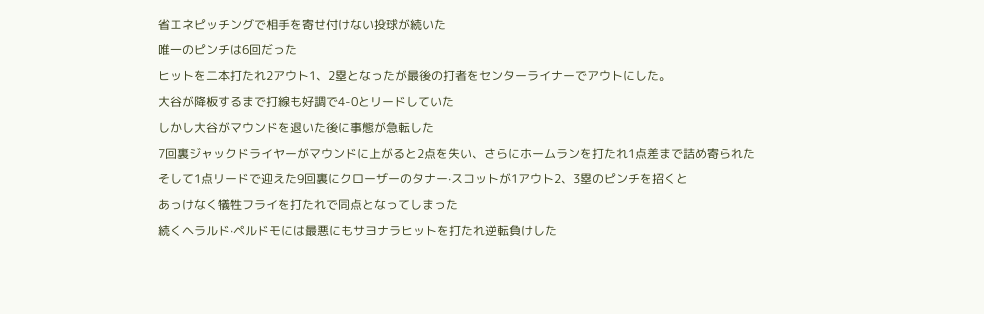省エネピッチングで相手を寄せ付けない投球が続いた
唯一のピンチは6回だった
ヒットを二本打たれ2アウト1、2塁となったが最後の打者をセンターライナーでアウトにした。
大谷が降板するまで打線も好調で4-0とリードしていた
しかし大谷がマウンドを退いた後に事態が急転した
7回裏ジャックドライヤーがマウンドに上がると2点を失い、さらにホームランを打たれ1点差まで詰め寄られた
そして1点リードで迎えた9回裏にクローザーのタナー·スコットが1アウト2、3塁のピンチを招くと
あっけなく犠牲フライを打たれで同点となってしまった
続くヘラルド·ペルドモには最悪にもサヨナラヒットを打たれ逆転負けした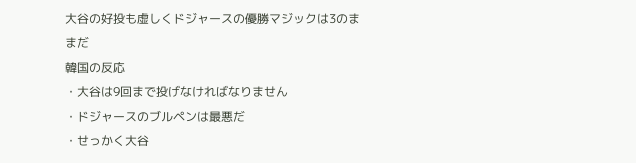大谷の好投も虚しくドジャースの優勝マジックは3のままだ
韓国の反応
・大谷は9回まで投げなければなりません
・ドジャースのブルペンは最悪だ
・せっかく大谷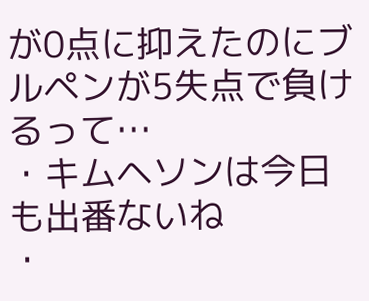が0点に抑えたのにブルペンが5失点で負けるって…
・キムヘソンは今日も出番ないね
・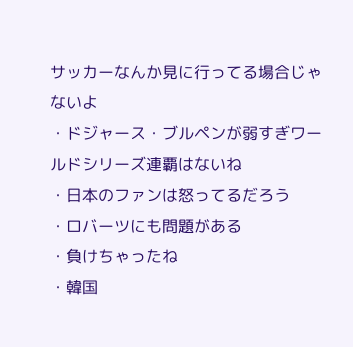サッカーなんか見に行ってる場合じゃないよ
・ドジャース・ブルペンが弱すぎワールドシリーズ連覇はないね
・日本のファンは怒ってるだろう
・ロバーツにも問題がある
・負けちゃったね
・韓国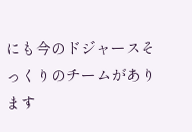にも今のドジャースそっくりのチームがあります